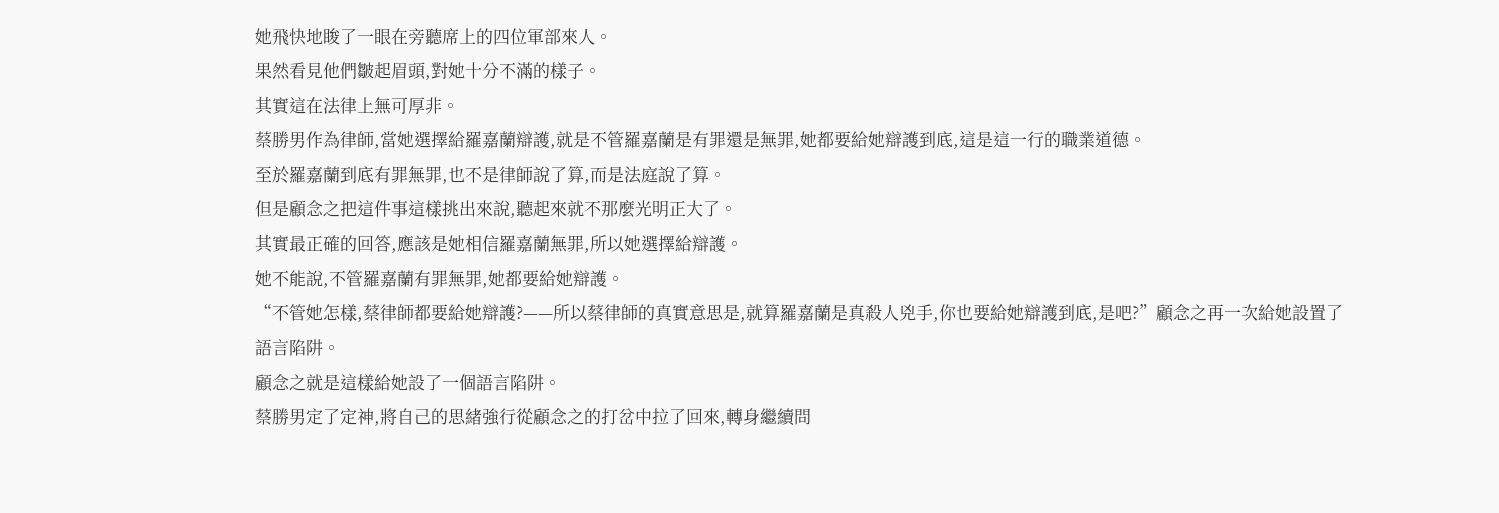她飛快地睃了一眼在旁聽席上的四位軍部來人。
果然看見他們皺起眉頭,對她十分不滿的樣子。
其實這在法律上無可厚非。
蔡勝男作為律師,當她選擇給羅嘉蘭辯護,就是不管羅嘉蘭是有罪還是無罪,她都要給她辯護到底,這是這一行的職業道德。
至於羅嘉蘭到底有罪無罪,也不是律師說了算,而是法庭說了算。
但是顧念之把這件事這樣挑出來說,聽起來就不那麼光明正大了。
其實最正確的回答,應該是她相信羅嘉蘭無罪,所以她選擇給辯護。
她不能說,不管羅嘉蘭有罪無罪,她都要給她辯護。
“不管她怎樣,蔡律師都要給她辯護?——所以蔡律師的真實意思是,就算羅嘉蘭是真殺人兇手,你也要給她辯護到底,是吧?”顧念之再一次給她設置了語言陷阱。
顧念之就是這樣給她設了一個語言陷阱。
蔡勝男定了定神,將自己的思緒強行從顧念之的打岔中拉了回來,轉身繼續問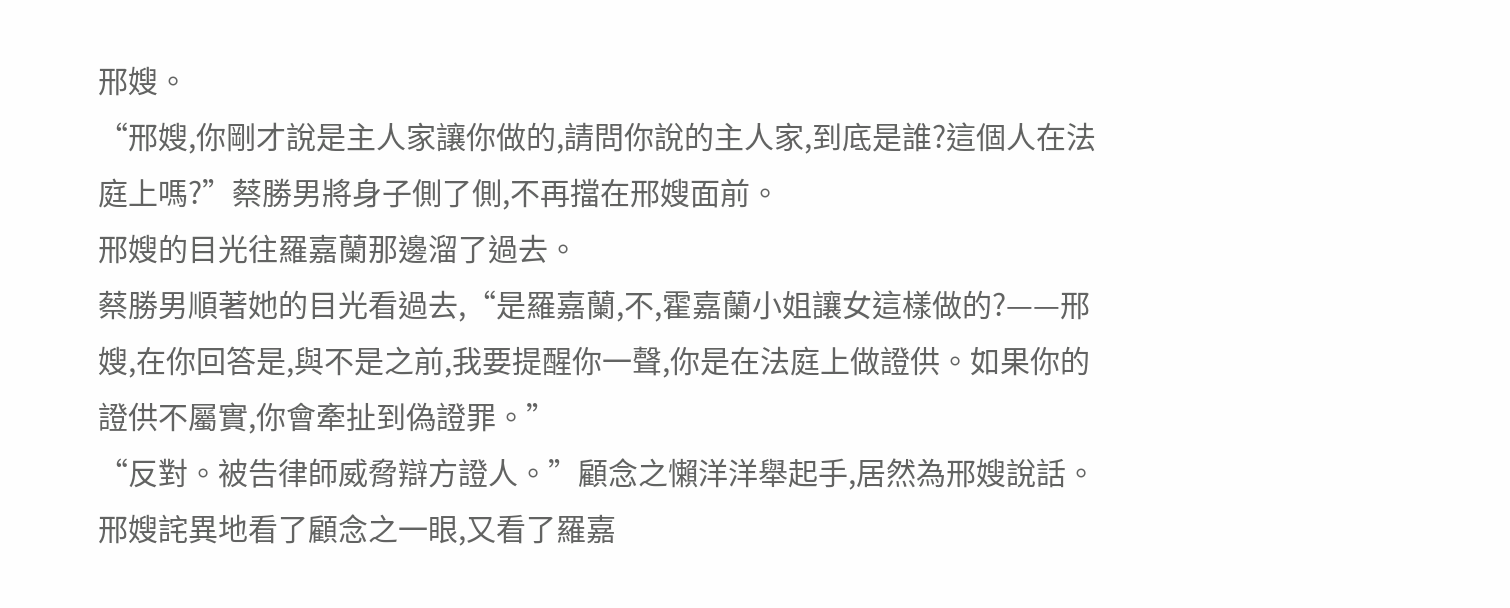邢嫂。
“邢嫂,你剛才說是主人家讓你做的,請問你說的主人家,到底是誰?這個人在法庭上嗎?”蔡勝男將身子側了側,不再擋在邢嫂面前。
邢嫂的目光往羅嘉蘭那邊溜了過去。
蔡勝男順著她的目光看過去,“是羅嘉蘭,不,霍嘉蘭小姐讓女這樣做的?——邢嫂,在你回答是,與不是之前,我要提醒你一聲,你是在法庭上做證供。如果你的證供不屬實,你會牽扯到偽證罪。”
“反對。被告律師威脅辯方證人。”顧念之懶洋洋舉起手,居然為邢嫂說話。
邢嫂詫異地看了顧念之一眼,又看了羅嘉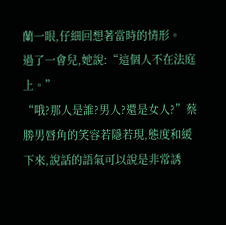蘭一眼,仔細回想著當時的情形。
過了一會兒,她說:“這個人不在法庭上。”
“哦?那人是誰?男人?還是女人?”蔡勝男唇角的笑容若隱若現,態度和緩下來,說話的語氣可以說是非常誘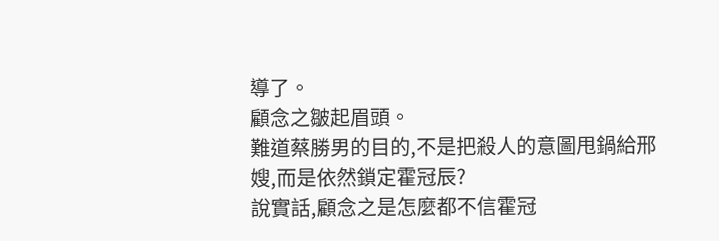導了。
顧念之皺起眉頭。
難道蔡勝男的目的,不是把殺人的意圖甩鍋給邢嫂,而是依然鎖定霍冠辰?
說實話,顧念之是怎麼都不信霍冠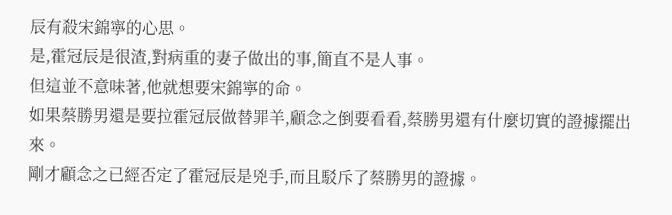辰有殺宋錦寧的心思。
是,霍冠辰是很渣,對病重的妻子做出的事,簡直不是人事。
但這並不意味著,他就想要宋錦寧的命。
如果蔡勝男還是要拉霍冠辰做替罪羊,顧念之倒要看看,蔡勝男還有什麼切實的證據擺出來。
剛才顧念之已經否定了霍冠辰是兇手,而且駁斥了蔡勝男的證據。